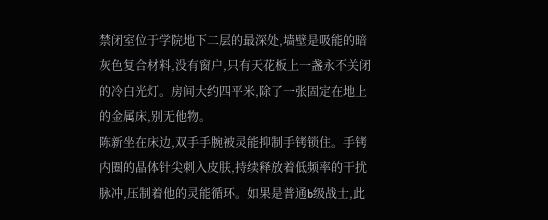禁闭室位于学院地下二层的最深处,墙壁是吸能的暗灰色复合材料,没有窗户,只有天花板上一盏永不关闭的冷白光灯。房间大约四平米,除了一张固定在地上的金属床,别无他物。
陈新坐在床边,双手手腕被灵能抑制手铐锁住。手铐内圈的晶体针尖刺入皮肤,持续释放着低频率的干扰脉冲,压制着他的灵能循环。如果是普通b级战士,此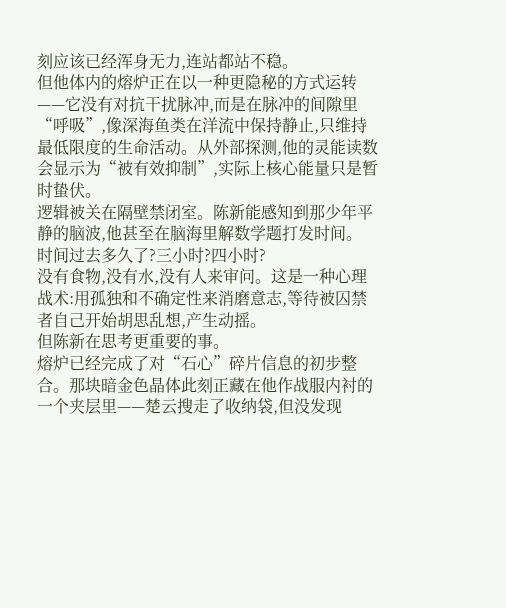刻应该已经浑身无力,连站都站不稳。
但他体内的熔炉正在以一种更隐秘的方式运转——它没有对抗干扰脉冲,而是在脉冲的间隙里“呼吸”,像深海鱼类在洋流中保持静止,只维持最低限度的生命活动。从外部探测,他的灵能读数会显示为“被有效抑制”,实际上核心能量只是暂时蛰伏。
逻辑被关在隔壁禁闭室。陈新能感知到那少年平静的脑波,他甚至在脑海里解数学题打发时间。
时间过去多久了?三小时?四小时?
没有食物,没有水,没有人来审问。这是一种心理战术:用孤独和不确定性来消磨意志,等待被囚禁者自己开始胡思乱想,产生动摇。
但陈新在思考更重要的事。
熔炉已经完成了对“石心”碎片信息的初步整合。那块暗金色晶体此刻正藏在他作战服内衬的一个夹层里——楚云搜走了收纳袋,但没发现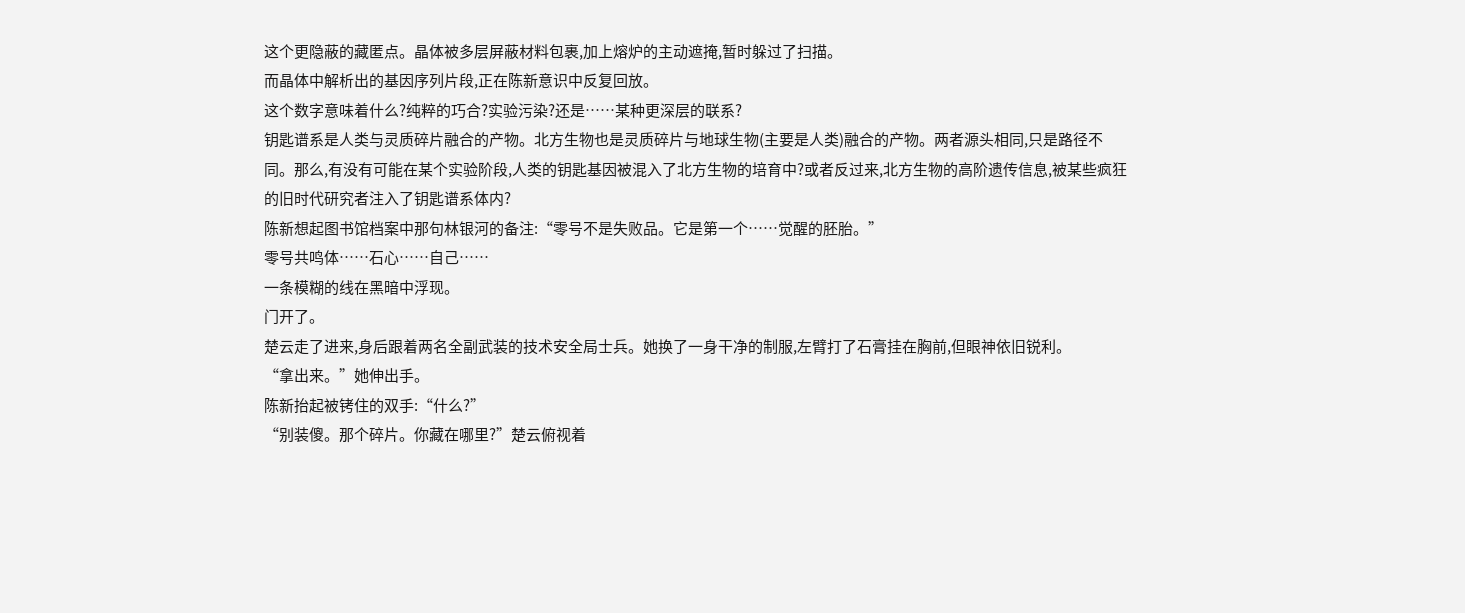这个更隐蔽的藏匿点。晶体被多层屏蔽材料包裹,加上熔炉的主动遮掩,暂时躲过了扫描。
而晶体中解析出的基因序列片段,正在陈新意识中反复回放。
这个数字意味着什么?纯粹的巧合?实验污染?还是……某种更深层的联系?
钥匙谱系是人类与灵质碎片融合的产物。北方生物也是灵质碎片与地球生物(主要是人类)融合的产物。两者源头相同,只是路径不同。那么,有没有可能在某个实验阶段,人类的钥匙基因被混入了北方生物的培育中?或者反过来,北方生物的高阶遗传信息,被某些疯狂的旧时代研究者注入了钥匙谱系体内?
陈新想起图书馆档案中那句林银河的备注:“零号不是失败品。它是第一个……觉醒的胚胎。”
零号共鸣体……石心……自己……
一条模糊的线在黑暗中浮现。
门开了。
楚云走了进来,身后跟着两名全副武装的技术安全局士兵。她换了一身干净的制服,左臂打了石膏挂在胸前,但眼神依旧锐利。
“拿出来。”她伸出手。
陈新抬起被铐住的双手:“什么?”
“别装傻。那个碎片。你藏在哪里?”楚云俯视着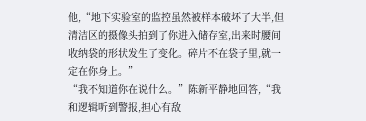他,“地下实验室的监控虽然被样本破坏了大半,但清洁区的摄像头拍到了你进入储存室,出来时腰间收纳袋的形状发生了变化。碎片不在袋子里,就一定在你身上。”
“我不知道你在说什么。”陈新平静地回答,“我和逻辑听到警报,担心有敌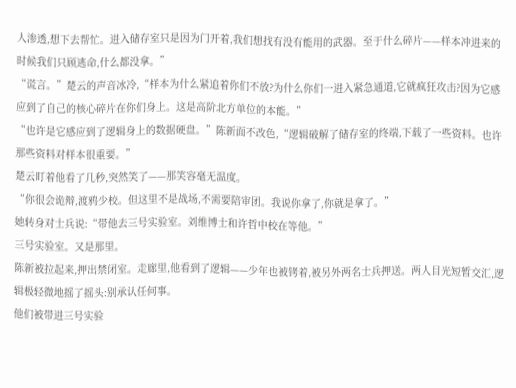人渗透,想下去帮忙。进入储存室只是因为门开着,我们想找有没有能用的武器。至于什么碎片——样本冲进来的时候我们只顾逃命,什么都没拿。”
“谎言。”楚云的声音冰冷,“样本为什么紧追着你们不放?为什么你们一进入紧急通道,它就疯狂攻击?因为它感应到了自己的核心碎片在你们身上。这是高阶北方单位的本能。”
“也许是它感应到了逻辑身上的数据硬盘。”陈新面不改色,“逻辑破解了储存室的终端,下载了一些资料。也许那些资料对样本很重要。”
楚云盯着他看了几秒,突然笑了——那笑容毫无温度。
“你很会诡辩,渡鸦少校。但这里不是战场,不需要陪审团。我说你拿了,你就是拿了。”
她转身对士兵说:“带他去三号实验室。刘维博士和许哲中校在等他。”
三号实验室。又是那里。
陈新被拉起来,押出禁闭室。走廊里,他看到了逻辑——少年也被铐着,被另外两名士兵押送。两人目光短暂交汇,逻辑极轻微地摇了摇头:别承认任何事。
他们被带进三号实验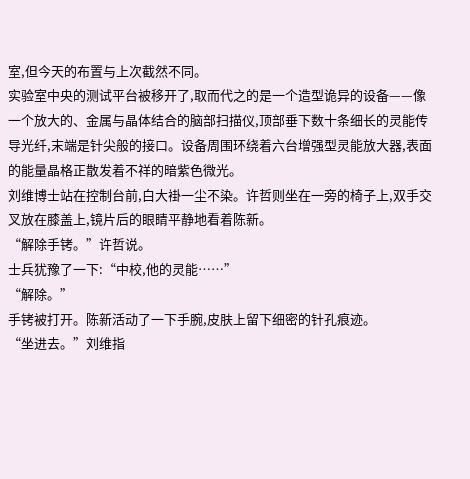室,但今天的布置与上次截然不同。
实验室中央的测试平台被移开了,取而代之的是一个造型诡异的设备——像一个放大的、金属与晶体结合的脑部扫描仪,顶部垂下数十条细长的灵能传导光纤,末端是针尖般的接口。设备周围环绕着六台增强型灵能放大器,表面的能量晶格正散发着不祥的暗紫色微光。
刘维博士站在控制台前,白大褂一尘不染。许哲则坐在一旁的椅子上,双手交叉放在膝盖上,镜片后的眼睛平静地看着陈新。
“解除手铐。”许哲说。
士兵犹豫了一下:“中校,他的灵能……”
“解除。”
手铐被打开。陈新活动了一下手腕,皮肤上留下细密的针孔痕迹。
“坐进去。”刘维指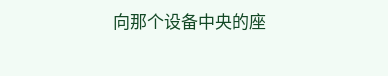向那个设备中央的座